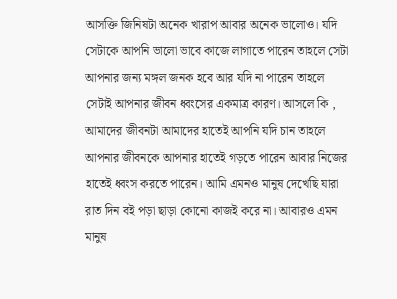আসক্তি জিনিষটা অনেক খারাপ আবার অনেক ভালোও। যদি সেটাকে আপনি ভালো ভাবে কাজে লাগাতে পারেন তাহলে সেটা আপনার জন্য মঙ্গল জনক হবে আর যদি না পারেন তাহলে সেটাই আপনার জীবন ধ্বংসের একমাত্র কারণ। আসলে কি , আমাদের জীবনটা আমাদের হাতেই আপনি যদি চান তাহলে আপনার জীবনকে আপনার হাতেই গড়তে পারেন আবার নিজের হাতেই ধ্বংস করতে পারেন। আমি এমনও মানুষ দেখেছি যারা রাত দিন বই পড়া ছাড়া কোনো কাজই করে না। আবারও এমন মানুষ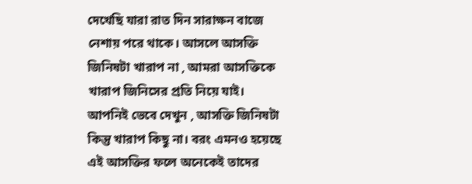দেখেছি যারা রাত দিন সারাক্ষন বাজে নেশায় পরে থাকে। আসলে আসক্তি জিনিষটা খারাপ না , আমরা আসক্তিকে খারাপ জিনিসের প্রতি নিয়ে যাই।
আপনিই ভেবে দেখুন , আসক্তি জিনিষটা কিন্তু খারাপ কিছু না। বরং এমনও হয়েছে এই আসক্তির ফলে অনেকেই তাদের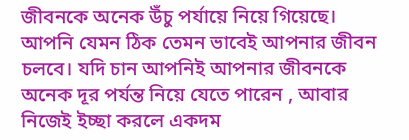জীবনকে অনেক উঁচু পর্যায়ে নিয়ে গিয়েছে। আপনি যেমন ঠিক তেমন ভাবেই আপনার জীবন চলবে। যদি চান আপনিই আপনার জীবনকে অনেক দূর পর্যন্ত নিয়ে যেতে পারেন , আবার নিজেই ইচ্ছা করলে একদম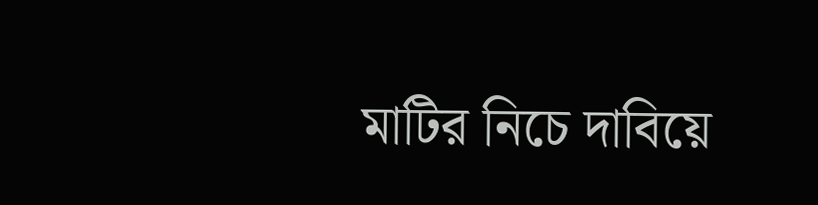মাটির নিচে দাবিয়ে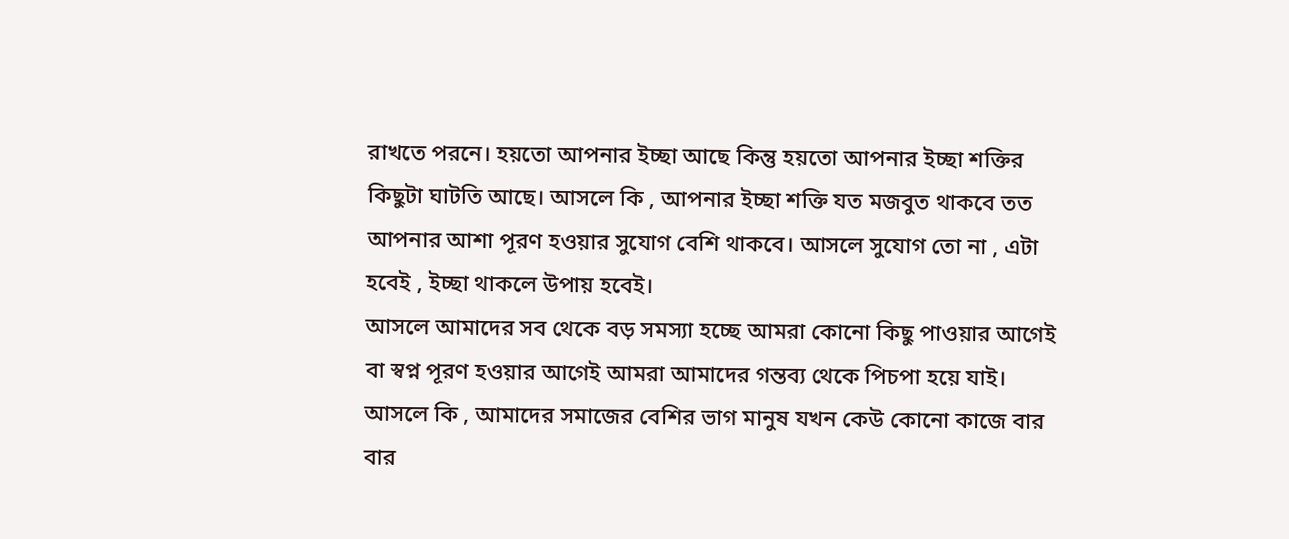রাখতে পরনে। হয়তো আপনার ইচ্ছা আছে কিন্তু হয়তো আপনার ইচ্ছা শক্তির কিছুটা ঘাটতি আছে। আসলে কি , আপনার ইচ্ছা শক্তি যত মজবুত থাকবে তত আপনার আশা পূরণ হওয়ার সুযোগ বেশি থাকবে। আসলে সুযোগ তো না , এটা হবেই , ইচ্ছা থাকলে উপায় হবেই।
আসলে আমাদের সব থেকে বড় সমস্যা হচ্ছে আমরা কোনো কিছু পাওয়ার আগেই বা স্বপ্ন পূরণ হওয়ার আগেই আমরা আমাদের গন্তব্য থেকে পিচপা হয়ে যাই। আসলে কি , আমাদের সমাজের বেশির ভাগ মানুষ যখন কেউ কোনো কাজে বার বার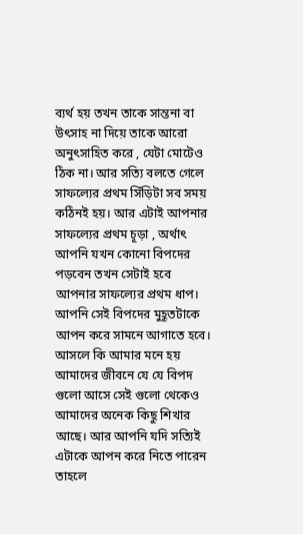ব্যর্থ হয় তখন তাকে সান্তনা বা উৎসাহ না দিয়ে তাকে আরো অনুৎসাহিত করে , যেটা মোটেও ঠিক না। আর সত্যি বলতে গেলে সাফল্যের প্রথম সিঁড়িটা সব সময় কঠিনই হয়। আর এটাই আপনার সাফল্যের প্রথম চূড়া , অর্থাৎ আপনি যখন কোনো বিপদের পড়বেন তখন সেটাই হবে আপনার সাফল্যের প্রথম ধাপ।
আপনি সেই বিপদের মুহূতটাকে আপন করে সামনে আগাতে হবে। আসলে কি আমার মনে হয় আমাদের জীবনে যে যে বিপদ গুলো আসে সেই গুলো থেকেও আমাদের অনেক কিছু শিখার আছে। আর আপনি যদি সত্যিই এটাকে আপন করে নিতে পারেন তাহলে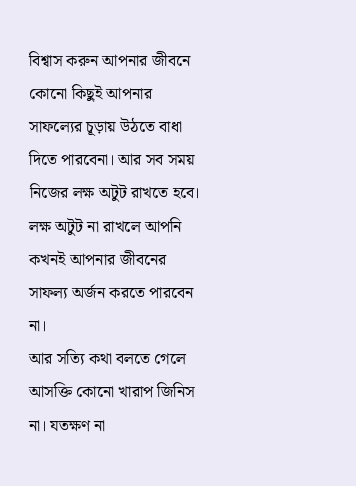বিশ্বাস করুন আপনার জীবনে কোনো কিছুই আপনার সাফল্যের চূড়ায় উঠতে বাধা দিতে পারবেনা। আর সব সময় নিজের লক্ষ অটুট রাখতে হবে। লক্ষ অটুট না রাখলে আপনি কখনই আপনার জীবনের সাফল্য অর্জন করতে পারবেন না।
আর সত্যি কথা বলতে গেলে আসক্তি কোনো খারাপ জিনিস না। যতক্ষণ না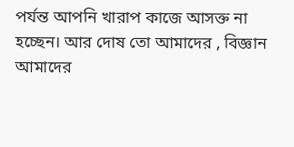পর্যন্ত আপনি খারাপ কাজে আসক্ত না হচ্ছেন। আর দোষ তো আমাদের , বিজ্ঞান আমাদের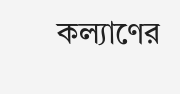কল্যাণের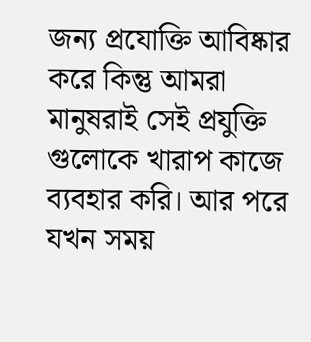জন্য প্রযোক্তি আবিষ্কার করে কিন্তু আমরা মানুষরাই সেই প্ৰযুক্তি গুলোকে খারাপ কাজে ব্যবহার করি। আর পরে যখন সময়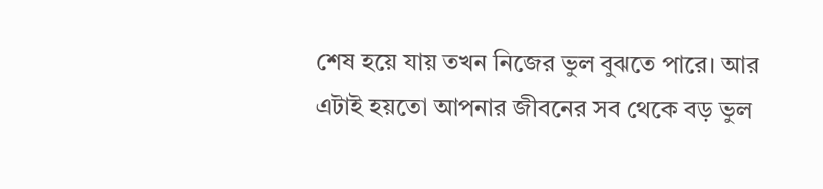শেষ হয়ে যায় তখন নিজের ভুল বুঝতে পারে। আর এটাই হয়তো আপনার জীবনের সব থেকে বড় ভুল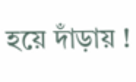হয়ে দাঁড়ায় !